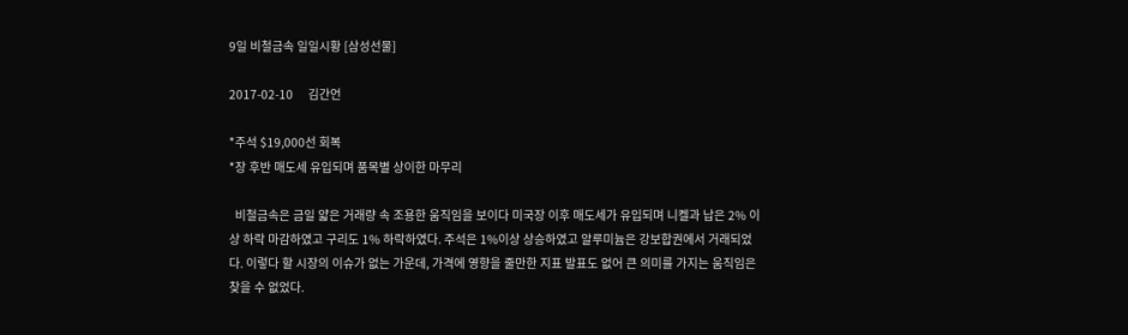9일 비철금속 일일시황 [삼성선물]

2017-02-10     김간언

*주석 $19,000선 회복
*장 후반 매도세 유입되며 품목별 상이한 마무리

  비철금속은 금일 얇은 거래량 속 조용한 움직임을 보이다 미국장 이후 매도세가 유입되며 니켈과 납은 2% 이상 하락 마감하였고 구리도 1% 하락하였다. 주석은 1%이상 상승하였고 알루미늄은 강보합권에서 거래되었다. 이렇다 할 시장의 이슈가 없는 가운데, 가격에 영향을 줄만한 지표 발표도 없어 큰 의미를 가지는 움직임은 찾을 수 없었다.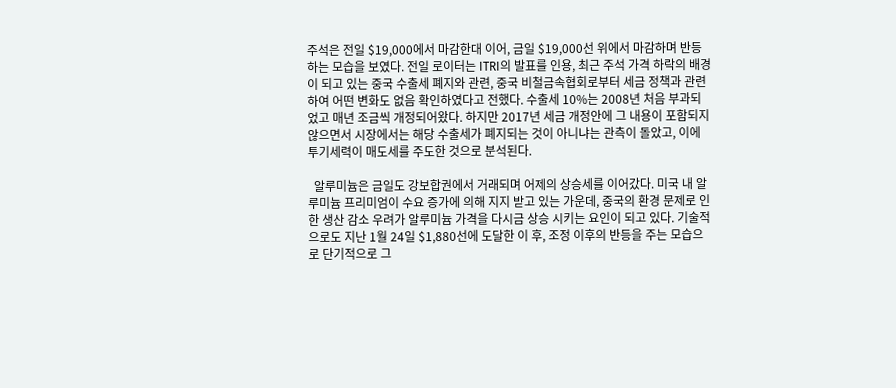주석은 전일 $19,000에서 마감한대 이어, 금일 $19,000선 위에서 마감하며 반등하는 모습을 보였다. 전일 로이터는 ITRI의 발표를 인용, 최근 주석 가격 하락의 배경이 되고 있는 중국 수출세 폐지와 관련, 중국 비철금속협회로부터 세금 정책과 관련하여 어떤 변화도 없음 확인하였다고 전했다. 수출세 10%는 2008년 처음 부과되었고 매년 조금씩 개정되어왔다. 하지만 2017년 세금 개정안에 그 내용이 포함되지 않으면서 시장에서는 해당 수출세가 폐지되는 것이 아니냐는 관측이 돌았고, 이에 투기세력이 매도세를 주도한 것으로 분석된다.

  알루미늄은 금일도 강보합권에서 거래되며 어제의 상승세를 이어갔다. 미국 내 알루미늄 프리미엄이 수요 증가에 의해 지지 받고 있는 가운데, 중국의 환경 문제로 인한 생산 감소 우려가 알루미늄 가격을 다시금 상승 시키는 요인이 되고 있다. 기술적으로도 지난 1월 24일 $1,880선에 도달한 이 후, 조정 이후의 반등을 주는 모습으로 단기적으로 그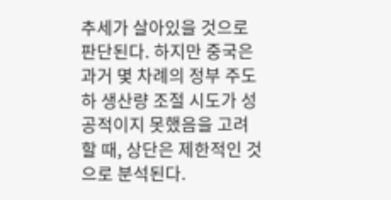추세가 살아있을 것으로 판단된다. 하지만 중국은 과거 몇 차례의 정부 주도하 생산량 조절 시도가 성공적이지 못했음을 고려할 때, 상단은 제한적인 것으로 분석된다.